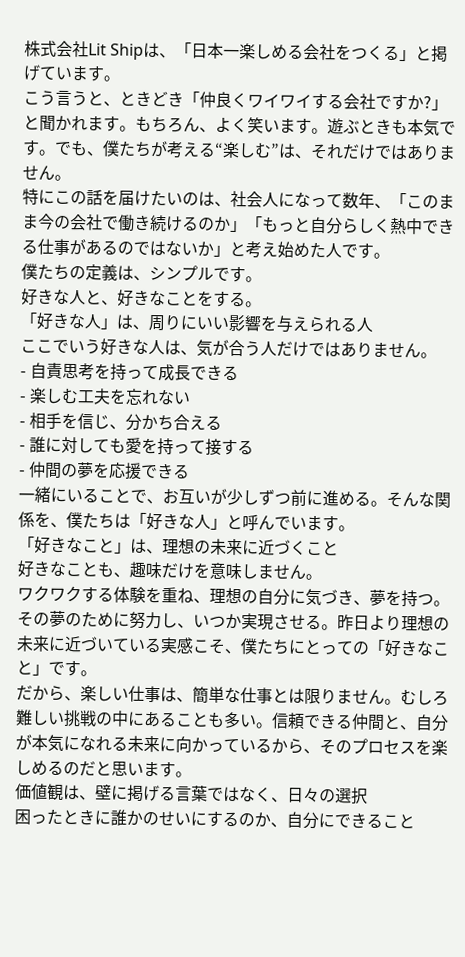株式会社Lit Shipは、「日本一楽しめる会社をつくる」と掲げています。
こう言うと、ときどき「仲良くワイワイする会社ですか?」と聞かれます。もちろん、よく笑います。遊ぶときも本気です。でも、僕たちが考える“楽しむ”は、それだけではありません。
特にこの話を届けたいのは、社会人になって数年、「このまま今の会社で働き続けるのか」「もっと自分らしく熱中できる仕事があるのではないか」と考え始めた人です。
僕たちの定義は、シンプルです。
好きな人と、好きなことをする。
「好きな人」は、周りにいい影響を与えられる人
ここでいう好きな人は、気が合う人だけではありません。
- 自責思考を持って成長できる
- 楽しむ工夫を忘れない
- 相手を信じ、分かち合える
- 誰に対しても愛を持って接する
- 仲間の夢を応援できる
一緒にいることで、お互いが少しずつ前に進める。そんな関係を、僕たちは「好きな人」と呼んでいます。
「好きなこと」は、理想の未来に近づくこと
好きなことも、趣味だけを意味しません。
ワクワクする体験を重ね、理想の自分に気づき、夢を持つ。その夢のために努力し、いつか実現させる。昨日より理想の未来に近づいている実感こそ、僕たちにとっての「好きなこと」です。
だから、楽しい仕事は、簡単な仕事とは限りません。むしろ難しい挑戦の中にあることも多い。信頼できる仲間と、自分が本気になれる未来に向かっているから、そのプロセスを楽しめるのだと思います。
価値観は、壁に掲げる言葉ではなく、日々の選択
困ったときに誰かのせいにするのか、自分にできること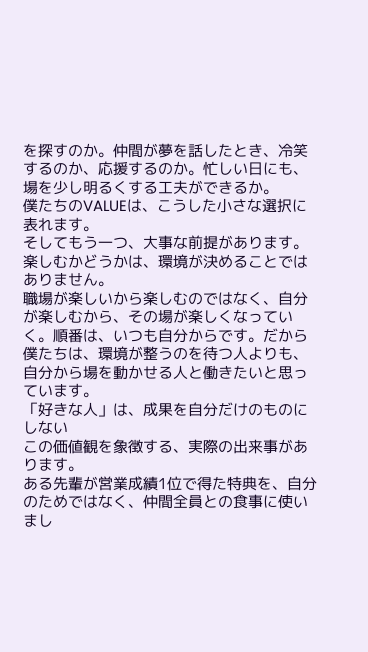を探すのか。仲間が夢を話したとき、冷笑するのか、応援するのか。忙しい日にも、場を少し明るくする工夫ができるか。
僕たちのVALUEは、こうした小さな選択に表れます。
そしてもう一つ、大事な前提があります。楽しむかどうかは、環境が決めることではありません。
職場が楽しいから楽しむのではなく、自分が楽しむから、その場が楽しくなっていく。順番は、いつも自分からです。だから僕たちは、環境が整うのを待つ人よりも、自分から場を動かせる人と働きたいと思っています。
「好きな人」は、成果を自分だけのものにしない
この価値観を象徴する、実際の出来事があります。
ある先輩が営業成績1位で得た特典を、自分のためではなく、仲間全員との食事に使いまし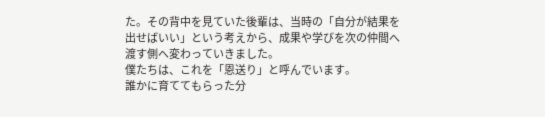た。その背中を見ていた後輩は、当時の「自分が結果を出せばいい」という考えから、成果や学びを次の仲間へ渡す側へ変わっていきました。
僕たちは、これを「恩送り」と呼んでいます。
誰かに育ててもらった分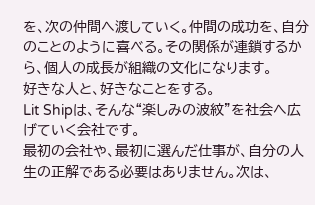を、次の仲間へ渡していく。仲間の成功を、自分のことのように喜べる。その関係が連鎖するから、個人の成長が組織の文化になります。
好きな人と、好きなことをする。
Lit Shipは、そんな“楽しみの波紋”を社会へ広げていく会社です。
最初の会社や、最初に選んだ仕事が、自分の人生の正解である必要はありません。次は、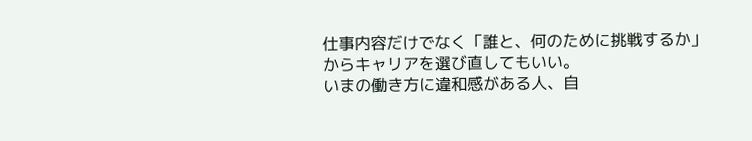仕事内容だけでなく「誰と、何のために挑戦するか」からキャリアを選び直してもいい。
いまの働き方に違和感がある人、自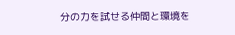分の力を試せる仲間と環境を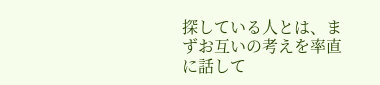探している人とは、まずお互いの考えを率直に話して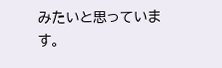みたいと思っています。